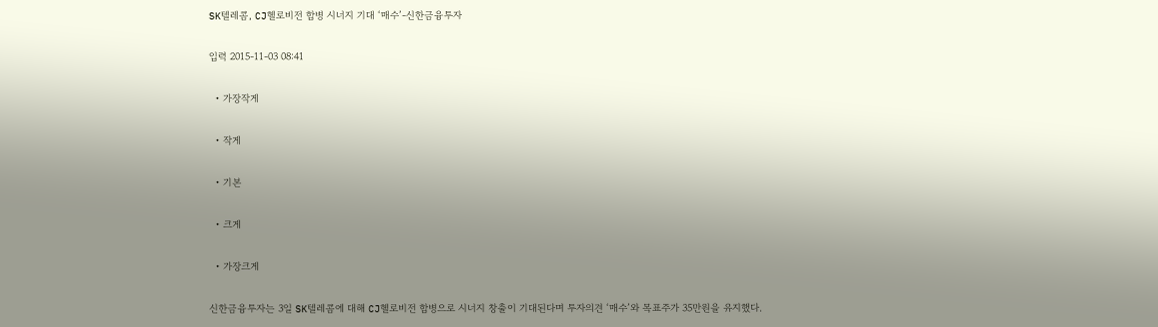SK텔레콤, CJ헬로비전 합병 시너지 기대 ‘매수’-신한금융투자

입력 2015-11-03 08:41

  • 가장작게

  • 작게

  • 기본

  • 크게

  • 가장크게

신한금융투자는 3일 SK텔레콤에 대해 CJ헬로비전 합병으로 시너지 창출이 기대된다며 투자의견 ‘매수’와 목표주가 35만원을 유지했다.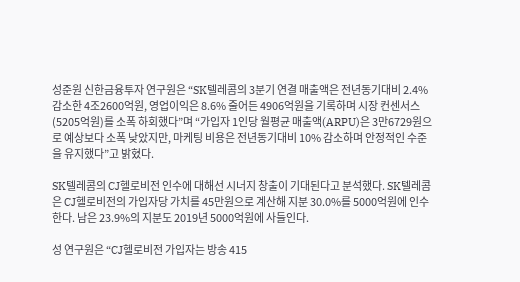성준원 신한금융투자 연구원은 “SK텔레콤의 3분기 연결 매출액은 전년동기대비 2.4% 감소한 4조2600억원, 영업이익은 8.6% 줄어든 4906억원을 기록하며 시장 컨센서스(5205억원)를 소폭 하회했다”며 “가입자 1인당 월평균 매출액(ARPU)은 3만6729원으로 예상보다 소폭 낮았지만, 마케팅 비용은 전년동기대비 10% 감소하며 안정적인 수준을 유지했다”고 밝혔다.

SK텔레콤의 CJ헬로비전 인수에 대해선 시너지 창출이 기대된다고 분석했다. SK텔레콤은 CJ헬로비전의 가입자당 가치를 45만원으로 계산해 지분 30.0%를 5000억원에 인수한다. 남은 23.9%의 지분도 2019년 5000억원에 사들인다.

성 연구원은 “CJ헬로비전 가입자는 방송 415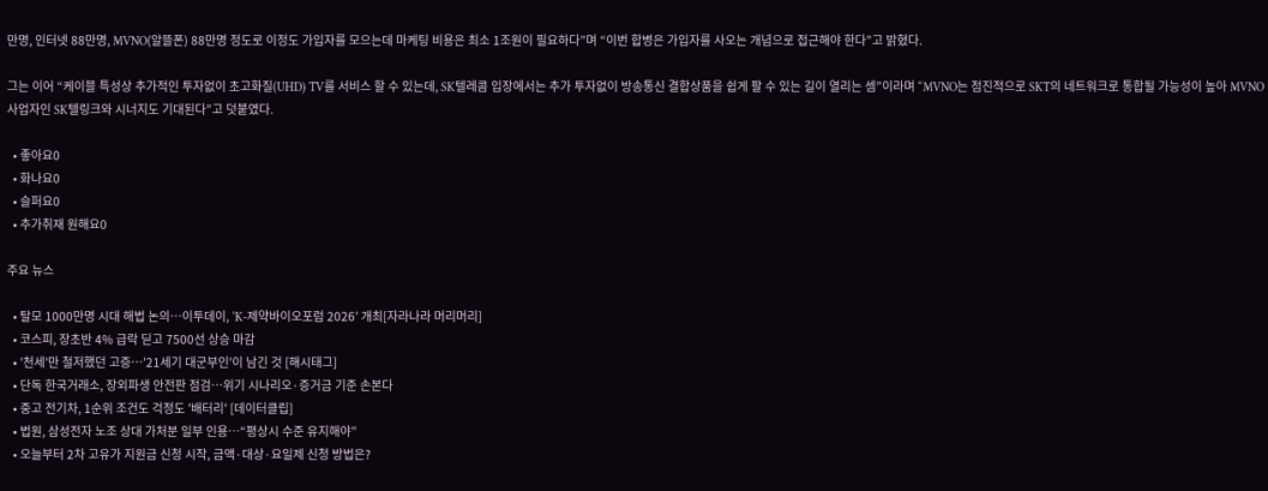만명, 인터넷 88만명, MVNO(알뜰폰) 88만명 정도로 이정도 가입자를 모으는데 마케팅 비용은 최소 1조원이 필요하다”며 “이번 합병은 가입자를 사오는 개념으로 접근해야 한다”고 밝혔다.

그는 이어 “케이블 특성상 추가적인 투자없이 초고화질(UHD) TV를 서비스 할 수 있는데, SK텔레콤 입장에서는 추가 투자없이 방송통신 결합상품을 쉽게 팔 수 있는 길이 열리는 셈”이라며 “MVNO는 점진적으로 SKT의 네트워크로 통합될 가능성이 높아 MVNO 사업자인 SK텔링크와 시너지도 기대된다”고 덧붙였다.

  • 좋아요0
  • 화나요0
  • 슬퍼요0
  • 추가취재 원해요0

주요 뉴스

  • 탈모 1000만명 시대 해법 논의…이투데이, ‘K-제약바이오포럼 2026’ 개최[자라나라 머리머리]
  • 코스피, 장초반 4% 급락 딛고 7500선 상승 마감
  • '천세'만 철저했던 고증…'21세기 대군부인'이 남긴 것 [해시태그]
  • 단독 한국거래소, 장외파생 안전판 점검…위기 시나리오·증거금 기준 손본다
  • 중고 전기차, 1순위 조건도 걱정도 '배터리' [데이터클립]
  • 법원, 삼성전자 노조 상대 가처분 일부 인용…“평상시 수준 유지해야”
  • 오늘부터 2차 고유가 지원금 신청 시작, 금액·대상·요일제 신청 방법은?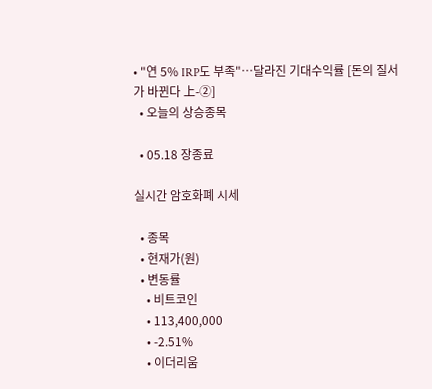• "연 5% IRP도 부족"…달라진 기대수익률 [돈의 질서가 바뀐다 上-②]
  • 오늘의 상승종목

  • 05.18 장종료

실시간 암호화폐 시세

  • 종목
  • 현재가(원)
  • 변동률
    • 비트코인
    • 113,400,000
    • -2.51%
    • 이더리움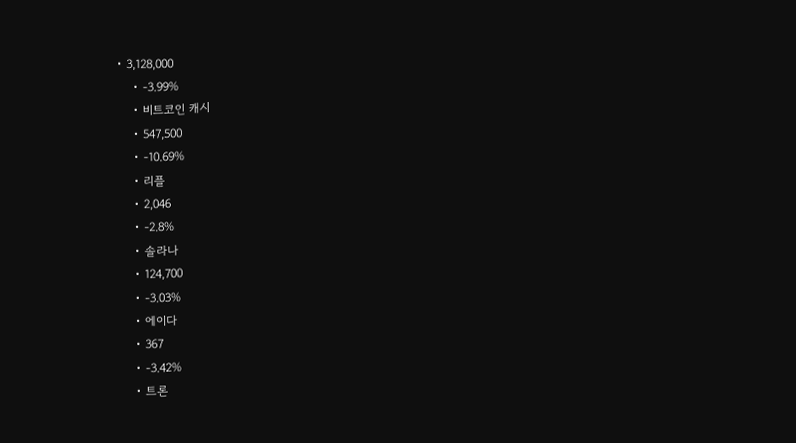• 3,128,000
    • -3.99%
    • 비트코인 캐시
    • 547,500
    • -10.69%
    • 리플
    • 2,046
    • -2.8%
    • 솔라나
    • 124,700
    • -3.03%
    • 에이다
    • 367
    • -3.42%
    • 트론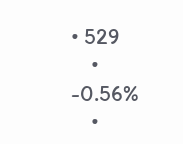• 529
    • -0.56%
    •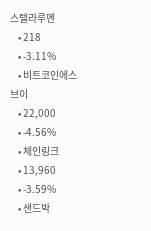스텔라루멘
    • 218
    • -3.11%
    • 비트코인에스브이
    • 22,000
    • -4.56%
    • 체인링크
    • 13,960
    • -3.59%
    • 샌드박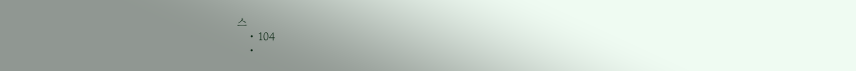스
    • 104
    •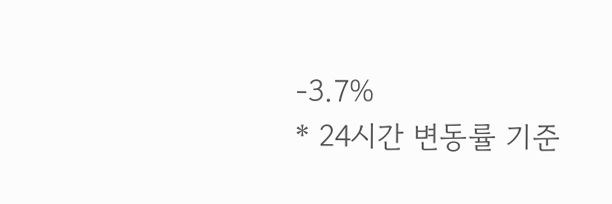-3.7%
* 24시간 변동률 기준